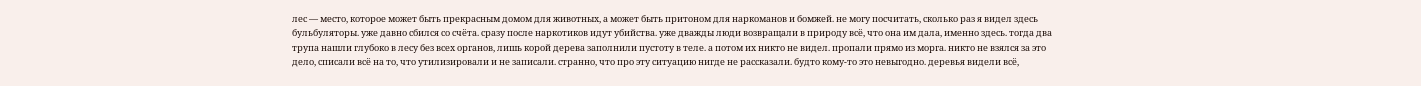лес — место, которое может быть прекрасным домом для животных, а может быть притоном для наркоманов и бомжей. не могу посчитать, сколько раз я видел здесь бульбуляторы. уже давно сбился со счёта. сразу после наркотиков идут убийства. уже дважды люди возвращали в природу всё, что она им дала, именно здесь. тогда два трупа нашли глубоко в лесу без всех органов, лишь корой дерева заполнили пустоту в теле. а потом их никто не видел. пропали прямо из морга. никто не взялся за это дело, списали всё на то, что утилизировали и не записали. странно, что про эту ситуацию нигде не рассказали. будто кому-то это невыгодно. деревья видели всё,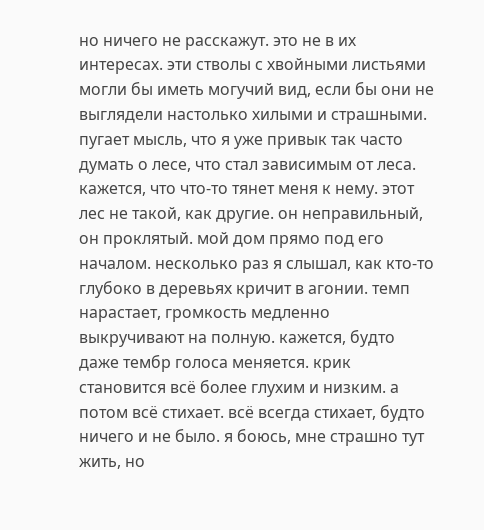но ничего не расскажут. это не в их интересах. эти стволы с хвойными листьями могли бы иметь могучий вид, если бы они не выглядели настолько хилыми и страшными. пугает мысль, что я уже привык так часто думать о лесе, что стал зависимым от леса. кажется, что что-то тянет меня к нему. этот лес не такой, как другие. он неправильный, он проклятый. мой дом прямо под его началом. несколько раз я слышал, как кто-то глубоко в деревьях кричит в агонии. темп нарастает, громкость медленно выкручивают на полную. кажется, будто даже тембр голоса меняется. крик становится всё более глухим и низким. а потом всё стихает. всё всегда стихает, будто ничего и не было. я боюсь, мне страшно тут жить, но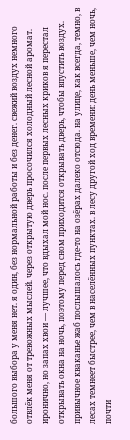большого выбора у меня нет. я один, без нормальной работы и без денег. свежий воздух немного отвлёк меня от тревожных мыслей. через открытую дверь просочился холодный лесной аромат. иронично, но запах хвои — лучшее, что вдыхал мой нос. после первых лесных криков я перестал открывать окна на ночь, поэтому перед сном приходится открывать дверь, чтобы впустить воздух. привычное кваканье жаб послышалось где-то на озёрах далеко отсюда. на улице, как всегда, темно, в лесах темнеет быстрее, чем в населённых пунктах. в лесу другой ход времени: день меньше, чем ночь, почти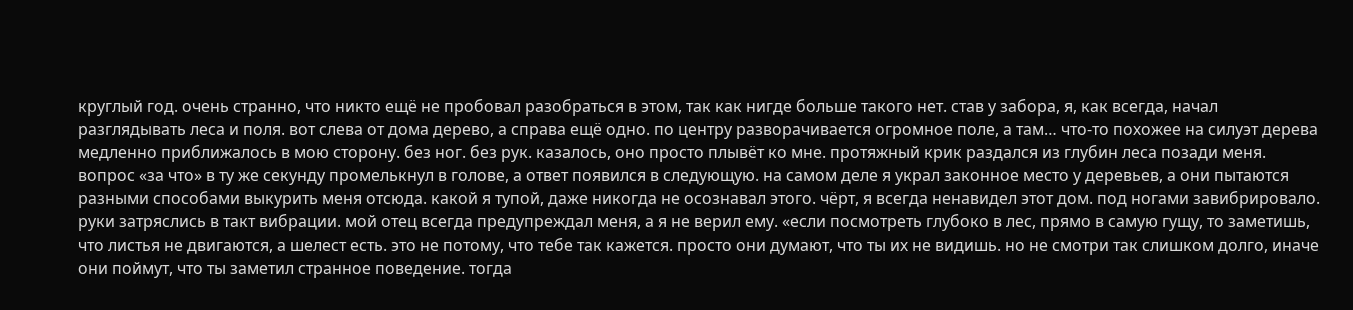круглый год. очень странно, что никто ещё не пробовал разобраться в этом, так как нигде больше такого нет. став у забора, я, как всегда, начал разглядывать леса и поля. вот слева от дома дерево, а справа ещё одно. по центру разворачивается огромное поле, а там… что-то похожее на силуэт дерева медленно приближалось в мою сторону. без ног. без рук. казалось, оно просто плывёт ко мне. протяжный крик раздался из глубин леса позади меня. вопрос «за что» в ту же секунду промелькнул в голове, а ответ появился в следующую. на самом деле я украл законное место у деревьев, а они пытаются разными способами выкурить меня отсюда. какой я тупой, даже никогда не осознавал этого. чёрт, я всегда ненавидел этот дом. под ногами завибрировало. руки затряслись в такт вибрации. мой отец всегда предупреждал меня, а я не верил ему. «если посмотреть глубоко в лес, прямо в самую гущу, то заметишь, что листья не двигаются, а шелест есть. это не потому, что тебе так кажется. просто они думают, что ты их не видишь. но не смотри так слишком долго, иначе они поймут, что ты заметил странное поведение. тогда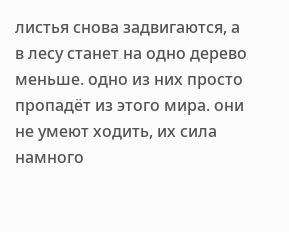листья снова задвигаются, а в лесу станет на одно дерево меньше. одно из них просто пропадёт из этого мира. они не умеют ходить, их сила намного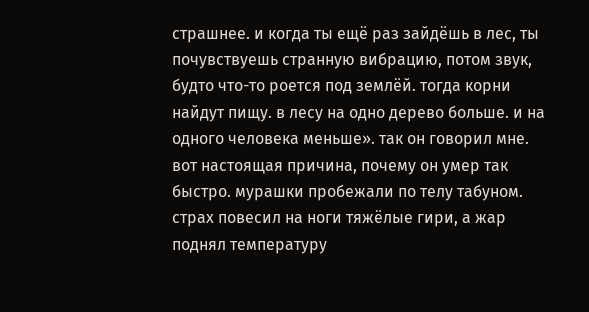страшнее. и когда ты ещё раз зайдёшь в лес, ты почувствуешь странную вибрацию, потом звук, будто что-то роется под землёй. тогда корни найдут пищу. в лесу на одно дерево больше. и на одного человека меньше». так он говорил мне. вот настоящая причина, почему он умер так быстро. мурашки пробежали по телу табуном. страх повесил на ноги тяжёлые гири, а жар поднял температуру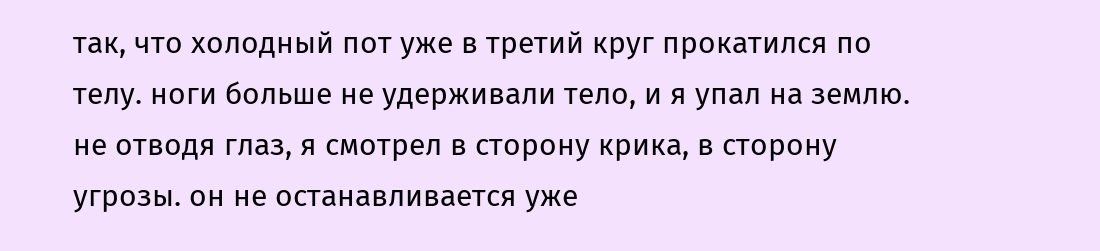так, что холодный пот уже в третий круг прокатился по телу. ноги больше не удерживали тело, и я упал на землю. не отводя глаз, я смотрел в сторону крика, в сторону угрозы. он не останавливается уже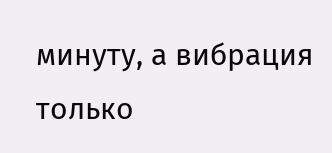минуту, а вибрация только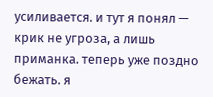усиливается. и тут я понял — крик не угроза, а лишь приманка. теперь уже поздно бежать. я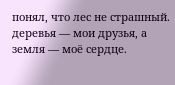понял, что лес не страшный. деревья — мои друзья, а земля — моё сердце.